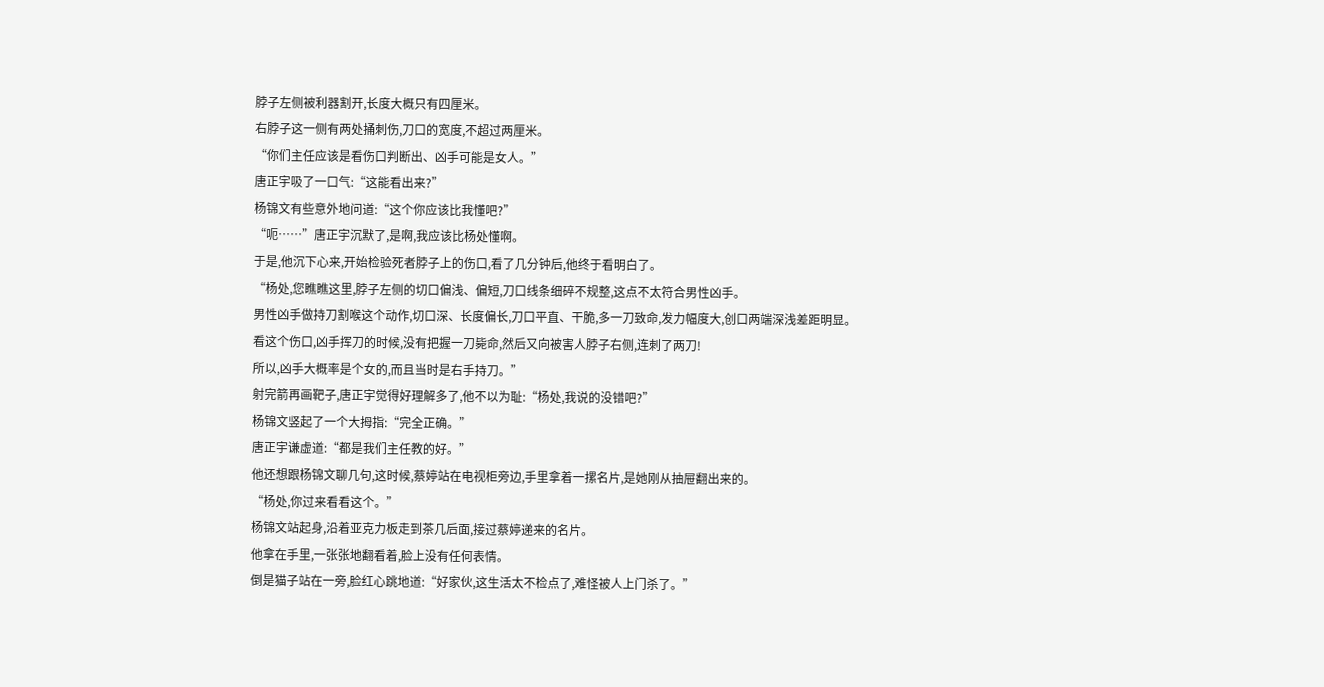脖子左侧被利器割开,长度大概只有四厘米。
右脖子这一侧有两处捅刺伤,刀口的宽度,不超过两厘米。
“你们主任应该是看伤口判断出、凶手可能是女人。”
唐正宇吸了一口气:“这能看出来?”
杨锦文有些意外地问道:“这个你应该比我懂吧?”
“呃……”唐正宇沉默了,是啊,我应该比杨处懂啊。
于是,他沉下心来,开始检验死者脖子上的伤口,看了几分钟后,他终于看明白了。
“杨处,您瞧瞧这里,脖子左侧的切口偏浅、偏短,刀口线条细碎不规整,这点不太符合男性凶手。
男性凶手做持刀割喉这个动作,切口深、长度偏长,刀口平直、干脆,多一刀致命,发力幅度大,创口两端深浅差距明显。
看这个伤口,凶手挥刀的时候,没有把握一刀毙命,然后又向被害人脖子右侧,连刺了两刀!
所以,凶手大概率是个女的,而且当时是右手持刀。”
射完箭再画靶子,唐正宇觉得好理解多了,他不以为耻:“杨处,我说的没错吧?”
杨锦文竖起了一个大拇指:“完全正确。”
唐正宇谦虚道:“都是我们主任教的好。”
他还想跟杨锦文聊几句,这时候,蔡婷站在电视柜旁边,手里拿着一摞名片,是她刚从抽屉翻出来的。
“杨处,你过来看看这个。”
杨锦文站起身,沿着亚克力板走到茶几后面,接过蔡婷递来的名片。
他拿在手里,一张张地翻看着,脸上没有任何表情。
倒是猫子站在一旁,脸红心跳地道:“好家伙,这生活太不检点了,难怪被人上门杀了。”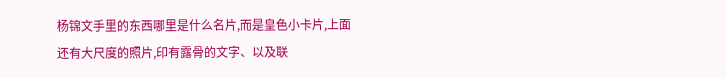杨锦文手里的东西哪里是什么名片,而是皇色小卡片,上面还有大尺度的照片,印有露骨的文字、以及联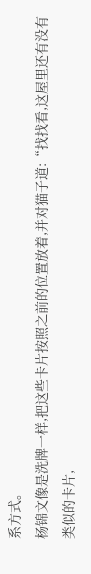系方式。
杨锦文像是洗牌一样,把这些卡片按照之前的位置放着,并对猫子道:“找找看,这屋里还有没有类似的卡片,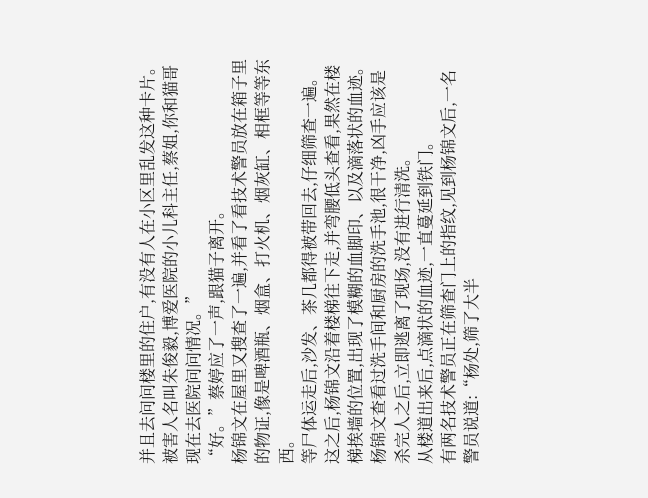并且去问问楼里的住户,有没有人在小区里乱发这种卡片。
被害人名叫朱俊毅,博爱医院的小儿科主任,蔡姐,你和猫哥现在去医院问问情况。”
“好。”蔡婷应了一声,跟猫子离开。
杨锦文在屋里又搜查了一遍,并看了看技术警员放在箱子里的物证,像是啤酒瓶、烟盒、打火机、烟灰缸、相框等等东西。
等尸体运走后,沙发、茶几都得被带回去,仔细筛查一遍。
这之后,杨锦文沿着楼梯往下走,并弯腰低头查看,果然在楼梯挨墙的位置,出现了模糊的血脚印、以及滴落状的血迹。
杨锦文查看过洗手间和厨房的洗手池,很干净,凶手应该是杀完人之后,立即逃离了现场,没有进行清洗。
从楼道出来后,点滴状的血迹,一直蔓延到铁门。
有两名技术警员正在筛查门上的指纹,见到杨锦文后,一名警员说道:“杨处,筛了大半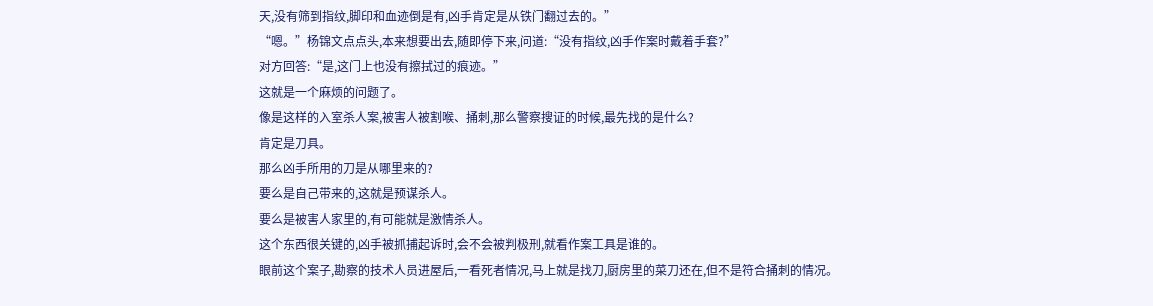天,没有筛到指纹,脚印和血迹倒是有,凶手肯定是从铁门翻过去的。”
“嗯。”杨锦文点点头,本来想要出去,随即停下来,问道:“没有指纹,凶手作案时戴着手套?”
对方回答:“是,这门上也没有擦拭过的痕迹。”
这就是一个麻烦的问题了。
像是这样的入室杀人案,被害人被割喉、捅刺,那么警察搜证的时候,最先找的是什么?
肯定是刀具。
那么凶手所用的刀是从哪里来的?
要么是自己带来的,这就是预谋杀人。
要么是被害人家里的,有可能就是激情杀人。
这个东西很关键的,凶手被抓捕起诉时,会不会被判极刑,就看作案工具是谁的。
眼前这个案子,勘察的技术人员进屋后,一看死者情况,马上就是找刀,厨房里的菜刀还在,但不是符合捅刺的情况。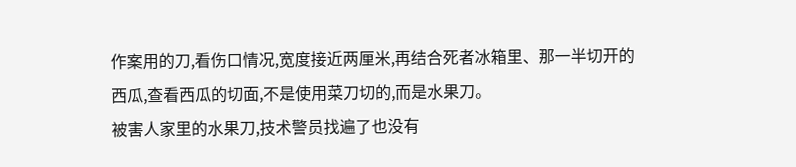作案用的刀,看伤口情况,宽度接近两厘米,再结合死者冰箱里、那一半切开的西瓜,查看西瓜的切面,不是使用菜刀切的,而是水果刀。
被害人家里的水果刀,技术警员找遍了也没有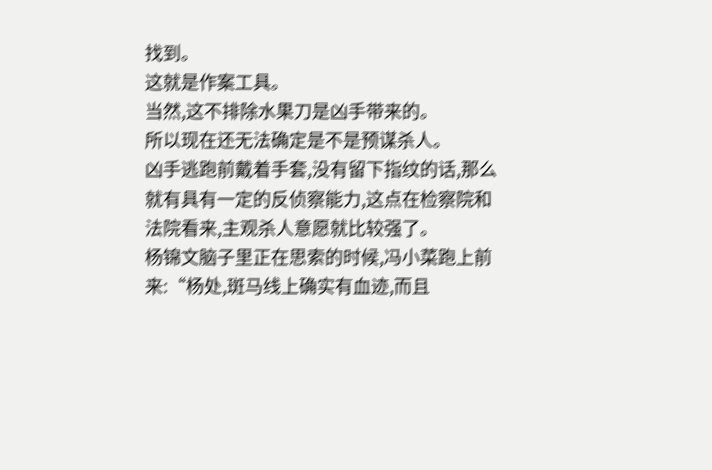找到。
这就是作案工具。
当然,这不排除水果刀是凶手带来的。
所以现在还无法确定是不是预谋杀人。
凶手逃跑前戴着手套,没有留下指纹的话,那么就有具有一定的反侦察能力,这点在检察院和法院看来,主观杀人意愿就比较强了。
杨锦文脑子里正在思索的时候,冯小菜跑上前来:“杨处,斑马线上确实有血迹,而且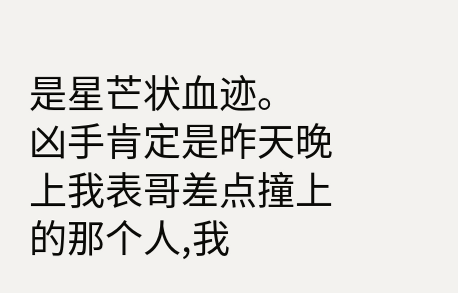是星芒状血迹。
凶手肯定是昨天晚上我表哥差点撞上的那个人,我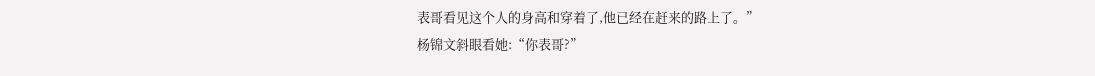表哥看见这个人的身高和穿着了,他已经在赶来的路上了。”
杨锦文斜眼看她:“你表哥?”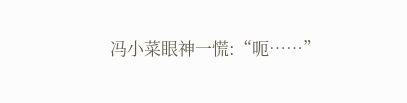冯小菜眼神一慌:“呃……”